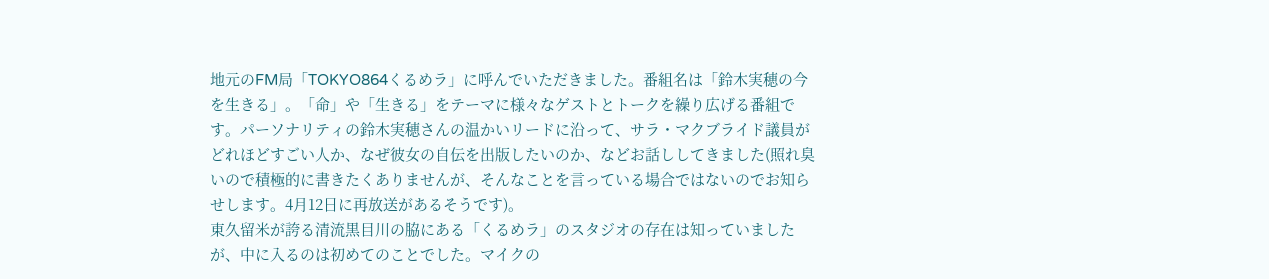地元のFM局「TOKYO864くるめラ」に呼んでいただきました。番組名は「鈴木実穂の今を生きる」。「命」や「生きる」をテーマに様々なゲストとトークを繰り広げる番組です。パーソナリティの鈴木実穂さんの温かいリードに沿って、サラ・マクブライド議員がどれほどすごい人か、なぜ彼女の自伝を出版したいのか、などお話ししてきました(照れ臭いので積極的に書きたくありませんが、そんなことを言っている場合ではないのでお知らせします。4月12日に再放送があるそうです)。
東久留米が誇る清流黒目川の脇にある「くるめラ」のスタジオの存在は知っていましたが、中に入るのは初めてのことでした。マイクの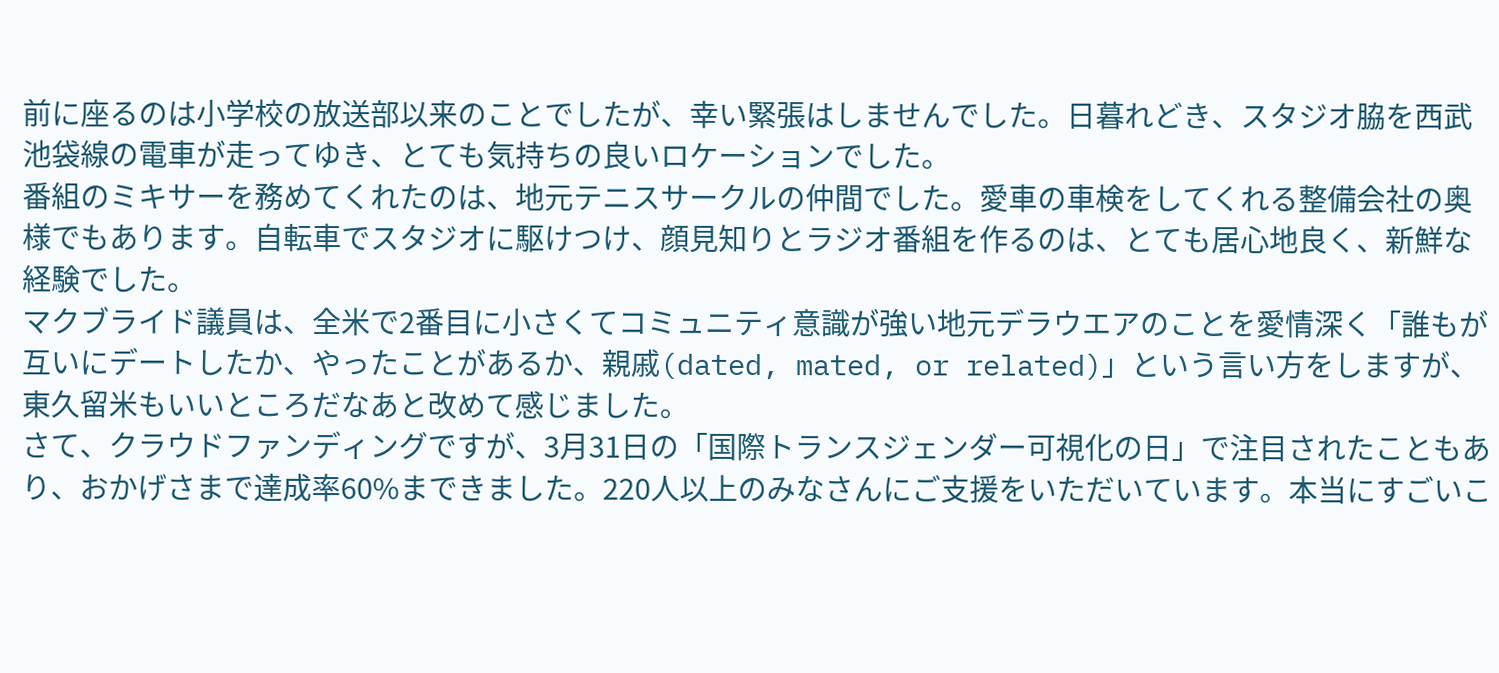前に座るのは小学校の放送部以来のことでしたが、幸い緊張はしませんでした。日暮れどき、スタジオ脇を西武池袋線の電車が走ってゆき、とても気持ちの良いロケーションでした。
番組のミキサーを務めてくれたのは、地元テニスサークルの仲間でした。愛車の車検をしてくれる整備会社の奥様でもあります。自転車でスタジオに駆けつけ、顔見知りとラジオ番組を作るのは、とても居心地良く、新鮮な経験でした。
マクブライド議員は、全米で2番目に小さくてコミュニティ意識が強い地元デラウエアのことを愛情深く「誰もが互いにデートしたか、やったことがあるか、親戚(dated, mated, or related)」という言い方をしますが、東久留米もいいところだなあと改めて感じました。
さて、クラウドファンディングですが、3月31日の「国際トランスジェンダー可視化の日」で注目されたこともあり、おかげさまで達成率60%まできました。220人以上のみなさんにご支援をいただいています。本当にすごいこ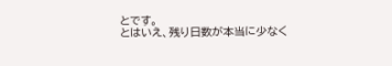とです。
とはいえ、残り日数が本当に少なく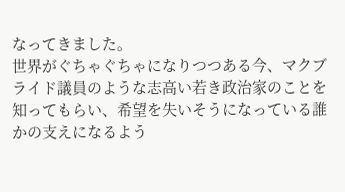なってきました。
世界がぐちゃぐちゃになりつつある今、マクブライド議員のような志高い若き政治家のことを知ってもらい、希望を失いそうになっている誰かの支えになるよう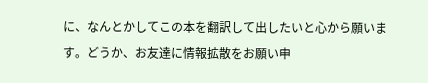に、なんとかしてこの本を翻訳して出したいと心から願います。どうか、お友達に情報拡散をお願い申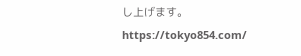し上げます。
https://tokyo854.com/